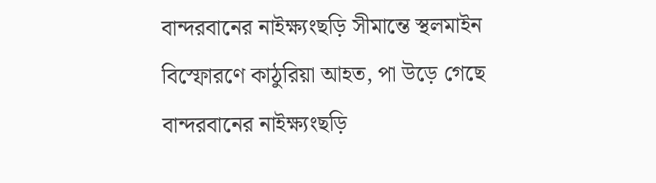বান্দরবানের নাইক্ষ্যংছড়ি সীমান্তে স্থলমাইন বিস্ফোরণে কাঠুরিয়া আহত, পা উড়ে গেছে
বান্দরবানের নাইক্ষ্যংছড়ি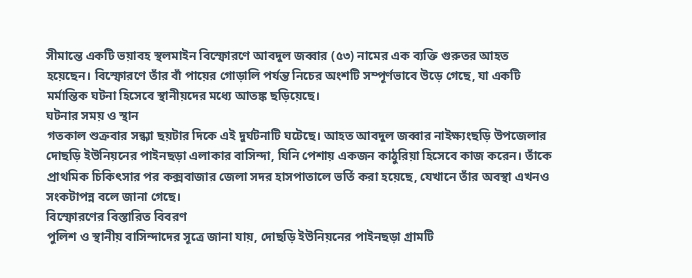সীমান্তে একটি ভয়াবহ স্থলমাইন বিস্ফোরণে আবদুল জব্বার (৫৩) নামের এক ব্যক্তি গুরুতর আহত হয়েছেন। বিস্ফোরণে তাঁর বাঁ পায়ের গোড়ালি পর্যন্ত নিচের অংশটি সম্পূর্ণভাবে উড়ে গেছে, যা একটি মর্মান্তিক ঘটনা হিসেবে স্থানীয়দের মধ্যে আতঙ্ক ছড়িয়েছে।
ঘটনার সময় ও স্থান
গতকাল শুক্রবার সন্ধ্যা ছয়টার দিকে এই দুর্ঘটনাটি ঘটেছে। আহত আবদুল জব্বার নাইক্ষ্যংছড়ি উপজেলার দোছড়ি ইউনিয়নের পাইনছড়া এলাকার বাসিন্দা, যিনি পেশায় একজন কাঠুরিয়া হিসেবে কাজ করেন। তাঁকে প্রাথমিক চিকিৎসার পর কক্সবাজার জেলা সদর হাসপাতালে ভর্তি করা হয়েছে, যেখানে তাঁর অবস্থা এখনও সংকটাপন্ন বলে জানা গেছে।
বিস্ফোরণের বিস্তারিত বিবরণ
পুলিশ ও স্থানীয় বাসিন্দাদের সূত্রে জানা যায়, দোছড়ি ইউনিয়নের পাইনছড়া গ্রামটি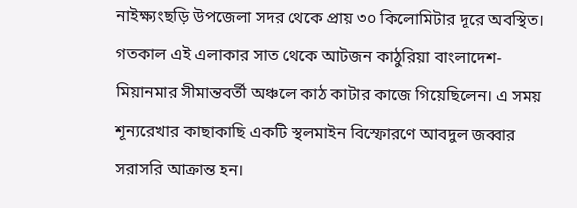নাইক্ষ্যংছড়ি উপজেলা সদর থেকে প্রায় ৩০ কিলোমিটার দূরে অবস্থিত। গতকাল এই এলাকার সাত থেকে আটজন কাঠুরিয়া বাংলাদেশ-মিয়ানমার সীমান্তবর্তী অঞ্চলে কাঠ কাটার কাজে গিয়েছিলেন। এ সময় শূন্যরেখার কাছাকাছি একটি স্থলমাইন বিস্ফোরণে আবদুল জব্বার সরাসরি আক্রান্ত হন।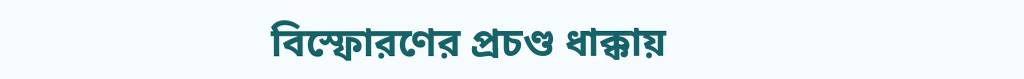বিস্ফোরণের প্রচণ্ড ধাক্কায়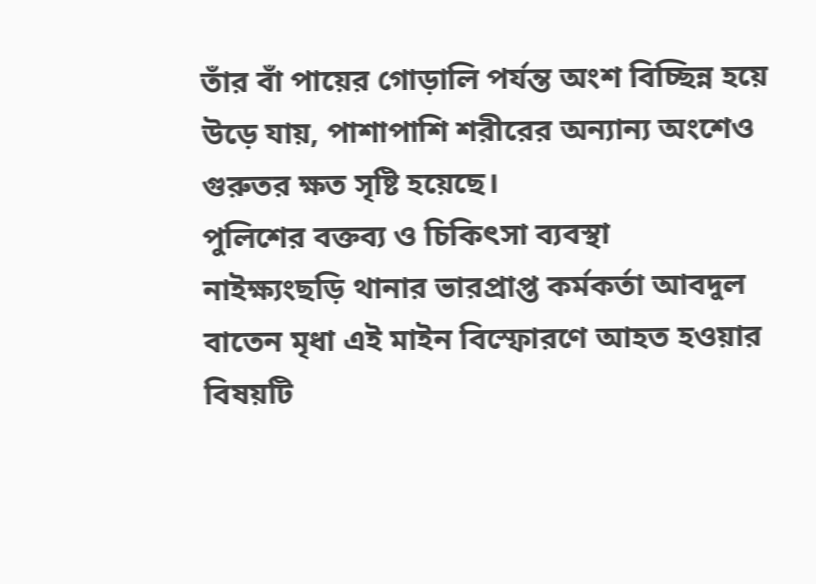তাঁর বাঁ পায়ের গোড়ালি পর্যন্ত অংশ বিচ্ছিন্ন হয়ে উড়ে যায়, পাশাপাশি শরীরের অন্যান্য অংশেও গুরুতর ক্ষত সৃষ্টি হয়েছে।
পুলিশের বক্তব্য ও চিকিৎসা ব্যবস্থা
নাইক্ষ্যংছড়ি থানার ভারপ্রাপ্ত কর্মকর্তা আবদুল বাতেন মৃধা এই মাইন বিস্ফোরণে আহত হওয়ার বিষয়টি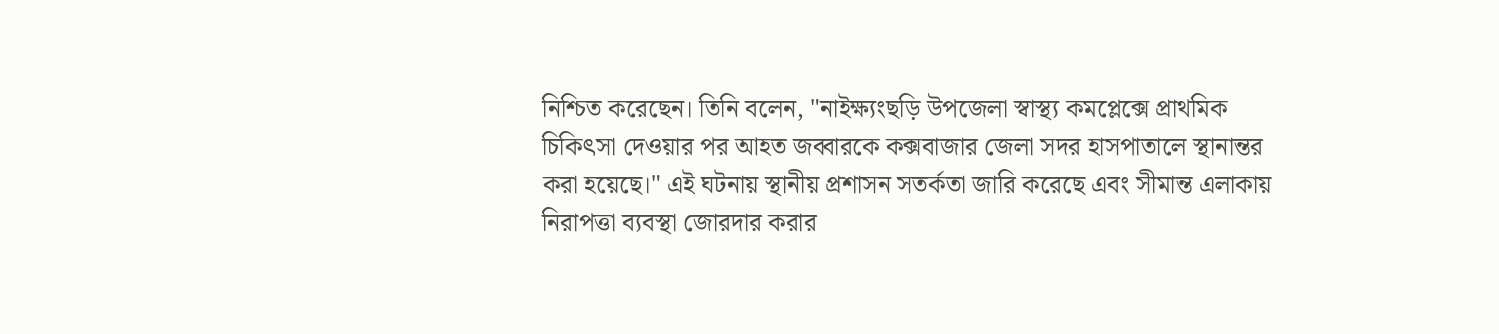নিশ্চিত করেছেন। তিনি বলেন, "নাইক্ষ্যংছড়ি উপজেলা স্বাস্থ্য কমপ্লেক্সে প্রাথমিক চিকিৎসা দেওয়ার পর আহত জব্বারকে কক্সবাজার জেলা সদর হাসপাতালে স্থানান্তর করা হয়েছে।" এই ঘটনায় স্থানীয় প্রশাসন সতর্কতা জারি করেছে এবং সীমান্ত এলাকায় নিরাপত্তা ব্যবস্থা জোরদার করার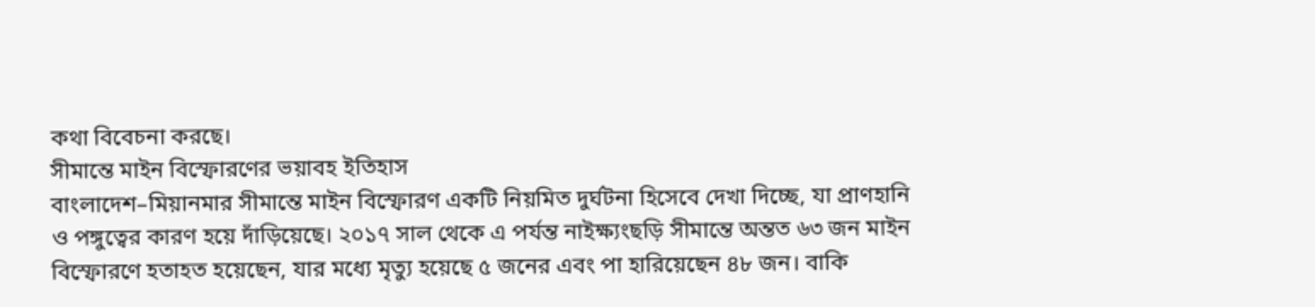কথা বিবেচনা করছে।
সীমান্তে মাইন বিস্ফোরণের ভয়াবহ ইতিহাস
বাংলাদেশ–মিয়ানমার সীমান্তে মাইন বিস্ফোরণ একটি নিয়মিত দুর্ঘটনা হিসেবে দেখা দিচ্ছে, যা প্রাণহানি ও পঙ্গুত্বের কারণ হয়ে দাঁড়িয়েছে। ২০১৭ সাল থেকে এ পর্যন্ত নাইক্ষ্যংছড়ি সীমান্তে অন্তত ৬৩ জন মাইন বিস্ফোরণে হতাহত হয়েছেন, যার মধ্যে মৃত্যু হয়েছে ৫ জনের এবং পা হারিয়েছেন ৪৮ জন। বাকি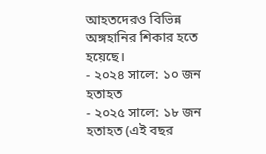আহতদেরও বিভিন্ন অঙ্গহানির শিকার হতে হয়েছে।
- ২০২৪ সালে: ১০ জন হতাহত
- ২০২৫ সালে: ১৮ জন হতাহত (এই বছর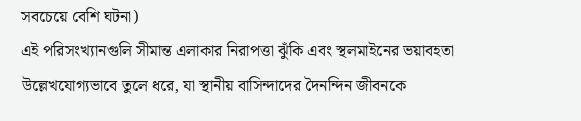সবচেয়ে বেশি ঘটনা)
এই পরিসংখ্যানগুলি সীমান্ত এলাকার নিরাপত্তা ঝুঁকি এবং স্থলমাইনের ভয়াবহতা উল্লেখযোগ্যভাবে তুলে ধরে, যা স্থানীয় বাসিন্দাদের দৈনন্দিন জীবনকে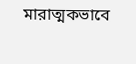মারাত্মকভাবে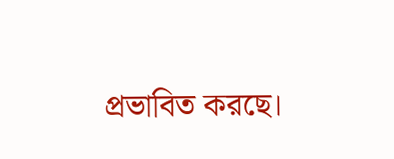প্রভাবিত করছে।